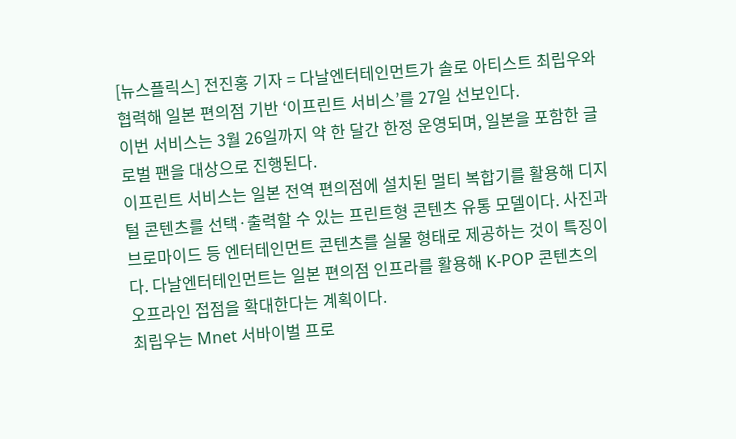[뉴스플릭스] 전진홍 기자 = 다날엔터테인먼트가 솔로 아티스트 최립우와 협력해 일본 편의점 기반 ‘이프린트 서비스’를 27일 선보인다.
이번 서비스는 3월 26일까지 약 한 달간 한정 운영되며, 일본을 포함한 글로벌 팬을 대상으로 진행된다.
이프린트 서비스는 일본 전역 편의점에 설치된 멀티 복합기를 활용해 디지털 콘텐츠를 선택·출력할 수 있는 프린트형 콘텐츠 유통 모델이다. 사진과 브로마이드 등 엔터테인먼트 콘텐츠를 실물 형태로 제공하는 것이 특징이다. 다날엔터테인먼트는 일본 편의점 인프라를 활용해 K-POP 콘텐츠의 오프라인 접점을 확대한다는 계획이다.
최립우는 Mnet 서바이벌 프로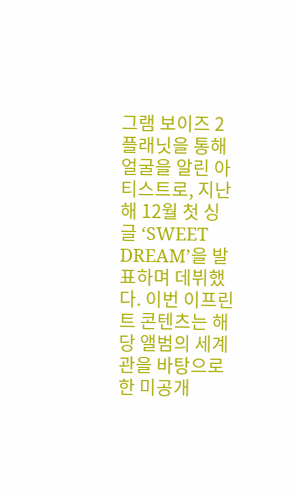그램 보이즈 2 플래닛을 통해 얼굴을 알린 아티스트로, 지난해 12월 첫 싱글 ‘SWEET DREAM’을 발표하며 데뷔했다. 이번 이프린트 콘텐츠는 해당 앨범의 세계관을 바탕으로 한 미공개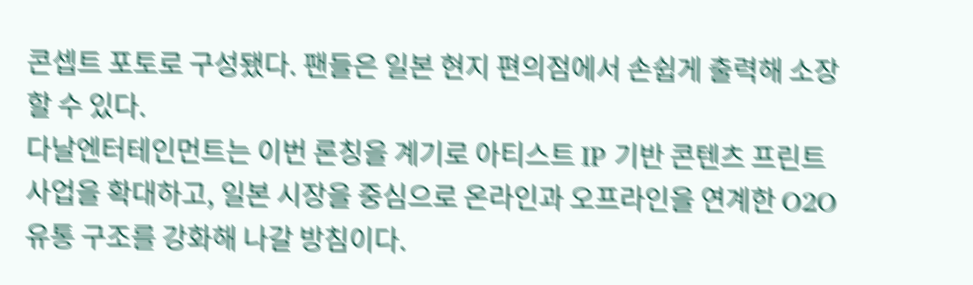콘셉트 포토로 구성됐다. 팬들은 일본 현지 편의점에서 손쉽게 출력해 소장할 수 있다.
다날엔터테인먼트는 이번 론칭을 계기로 아티스트 IP 기반 콘텐츠 프린트 사업을 확대하고, 일본 시장을 중심으로 온라인과 오프라인을 연계한 O2O 유통 구조를 강화해 나갈 방침이다.